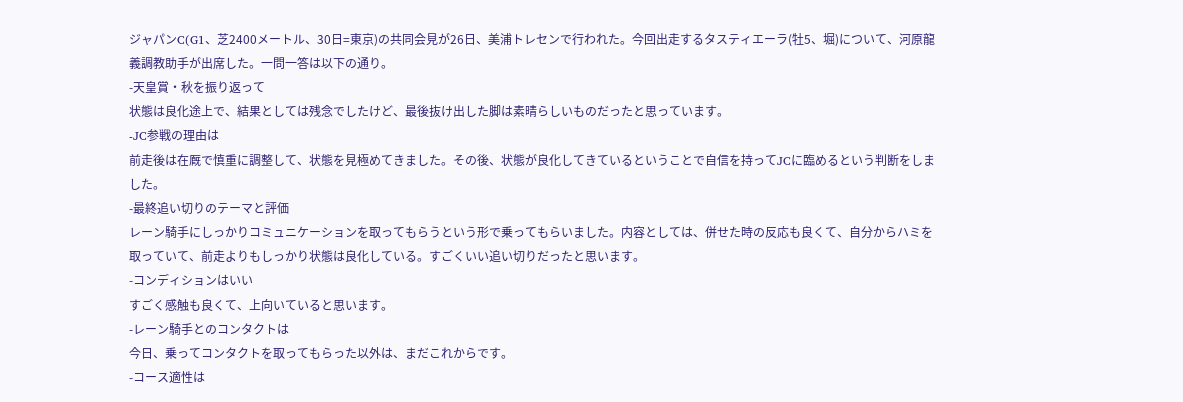ジャパンC(G1、芝2400メートル、30日=東京)の共同会見が26日、美浦トレセンで行われた。今回出走するタスティエーラ(牡5、堀)について、河原龍義調教助手が出席した。一問一答は以下の通り。
-天皇賞・秋を振り返って
状態は良化途上で、結果としては残念でしたけど、最後抜け出した脚は素晴らしいものだったと思っています。
-JC参戦の理由は
前走後は在厩で慎重に調整して、状態を見極めてきました。その後、状態が良化してきているということで自信を持ってJCに臨めるという判断をしました。
-最終追い切りのテーマと評価
レーン騎手にしっかりコミュニケーションを取ってもらうという形で乗ってもらいました。内容としては、併せた時の反応も良くて、自分からハミを取っていて、前走よりもしっかり状態は良化している。すごくいい追い切りだったと思います。
-コンディションはいい
すごく感触も良くて、上向いていると思います。
-レーン騎手とのコンタクトは
今日、乗ってコンタクトを取ってもらった以外は、まだこれからです。
-コース適性は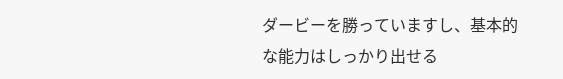ダービーを勝っていますし、基本的な能力はしっかり出せる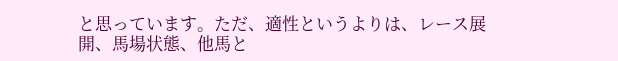と思っています。ただ、適性というよりは、レース展開、馬場状態、他馬と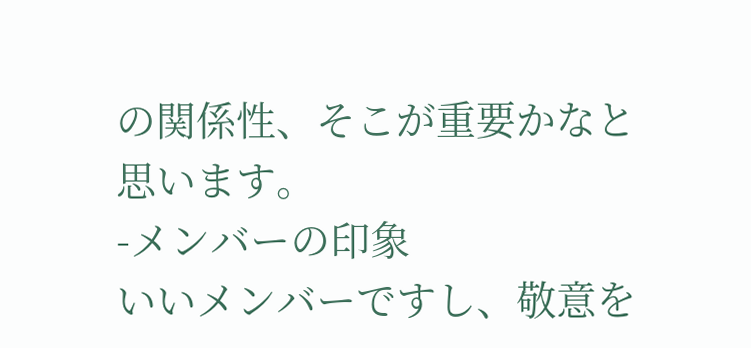の関係性、そこが重要かなと思います。
-メンバーの印象
いいメンバーですし、敬意を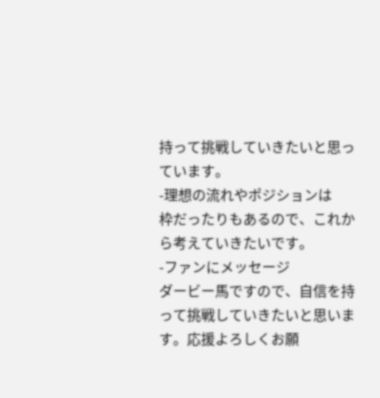持って挑戦していきたいと思っています。
-理想の流れやポジションは
枠だったりもあるので、これから考えていきたいです。
-ファンにメッセージ
ダービー馬ですので、自信を持って挑戦していきたいと思います。応援よろしくお願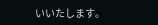いいたします。